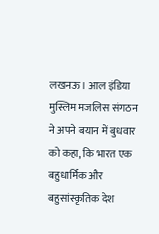लखनऊ। आल इंडिया मुस्लिम मजलिस संगठन ने अपने बयान में बुधवार को कहा, कि भारत एक बहुधार्मिक और बहुसांस्कृतिक देश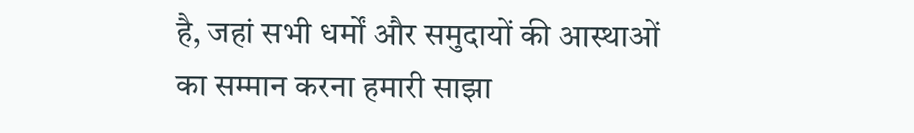है, जहां सभी धर्मों और समुदायों की आस्थाओं का सम्मान करना हमारी साझा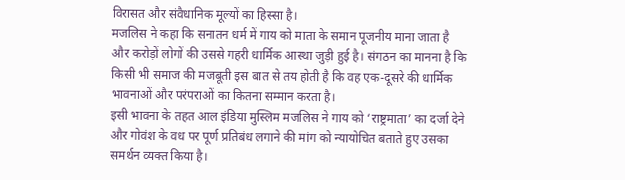विरासत और संवैधानिक मूल्यों का हिस्सा है।
मजलिस ने कहा कि सनातन धर्म में गाय को माता के समान पूजनीय माना जाता है और करोड़ों लोगों की उससे गहरी धार्मिक आस्था जुड़ी हुई है। संगठन का मानना है कि किसी भी समाज की मजबूती इस बात से तय होती है कि वह एक-दूसरे की धार्मिक भावनाओं और परंपराओं का कितना सम्मान करता है।
इसी भावना के तहत आल इंडिया मुस्लिम मजलिस ने गाय को ‘राष्ट्रमाता’ का दर्जा देने और गोवंश के वध पर पूर्ण प्रतिबंध लगाने की मांग को न्यायोचित बताते हुए उसका समर्थन व्यक्त किया है।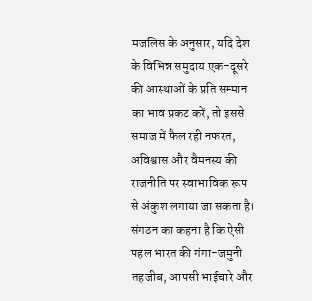मजलिस के अनुसार, यदि देश के विभिन्न समुदाय एक-दूसरे की आस्थाओं के प्रति सम्मान का भाव प्रकट करें, तो इससे समाज में फैल रही नफरत, अविश्वास और वैमनस्य की राजनीति पर स्वाभाविक रूप से अंकुश लगाया जा सकता है। संगठन का कहना है कि ऐसी पहल भारत की गंगा-जमुनी तहजीब, आपसी भाईचारे और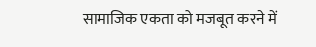सामाजिक एकता को मजबूत करने में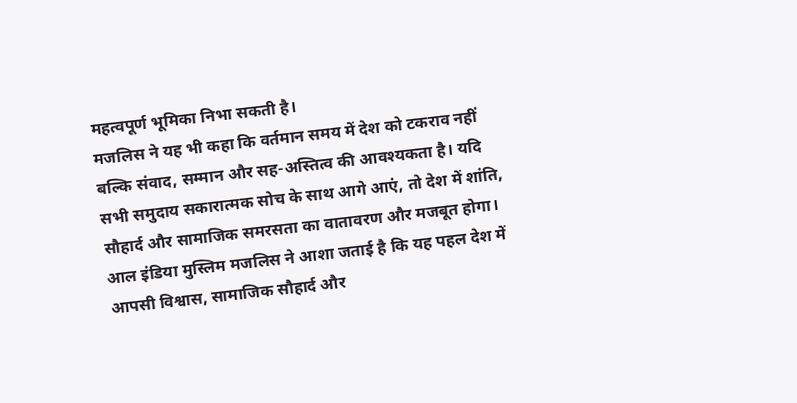महत्वपूर्ण भूमिका निभा सकती है।
मजलिस ने यह भी कहा कि वर्तमान समय में देश को टकराव नहीं बल्कि संवाद, सम्मान और सह-अस्तित्व की आवश्यकता है। यदि सभी समुदाय सकारात्मक सोच के साथ आगे आएं, तो देश में शांति, सौहार्द और सामाजिक समरसता का वातावरण और मजबूत होगा।
आल इंडिया मुस्लिम मजलिस ने आशा जताई है कि यह पहल देश में आपसी विश्वास, सामाजिक सौहार्द और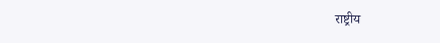राष्ट्रीय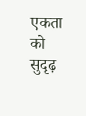एकता को सुदृढ़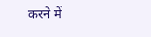करने में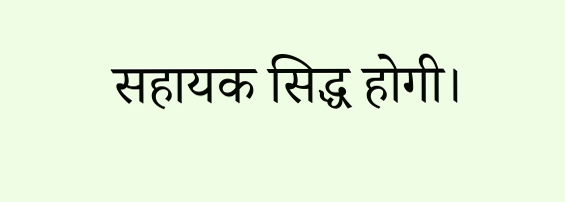सहायक सिद्ध होगी।